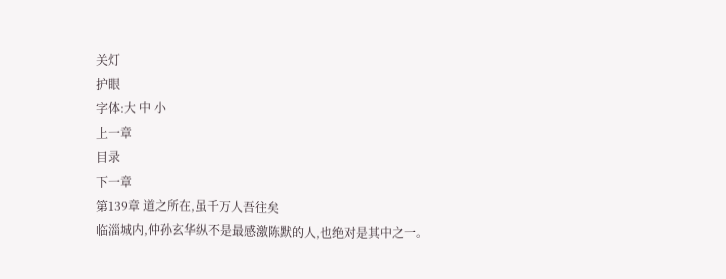关灯
护眼
字体:大 中 小
上一章
目录
下一章
第139章 道之所在,虽千万人吾往矣
临淄城内,仲孙玄华纵不是最感激陈默的人,也绝对是其中之一。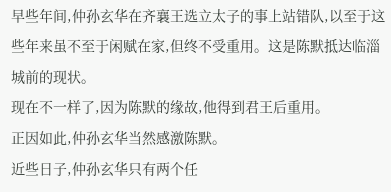早些年间,仲孙玄华在齐襄王选立太子的事上站错队,以至于这些年来虽不至于闲赋在家,但终不受重用。这是陈默抵达临淄城前的现状。
现在不一样了,因为陈默的缘故,他得到君王后重用。
正因如此,仲孙玄华当然感激陈默。
近些日子,仲孙玄华只有两个任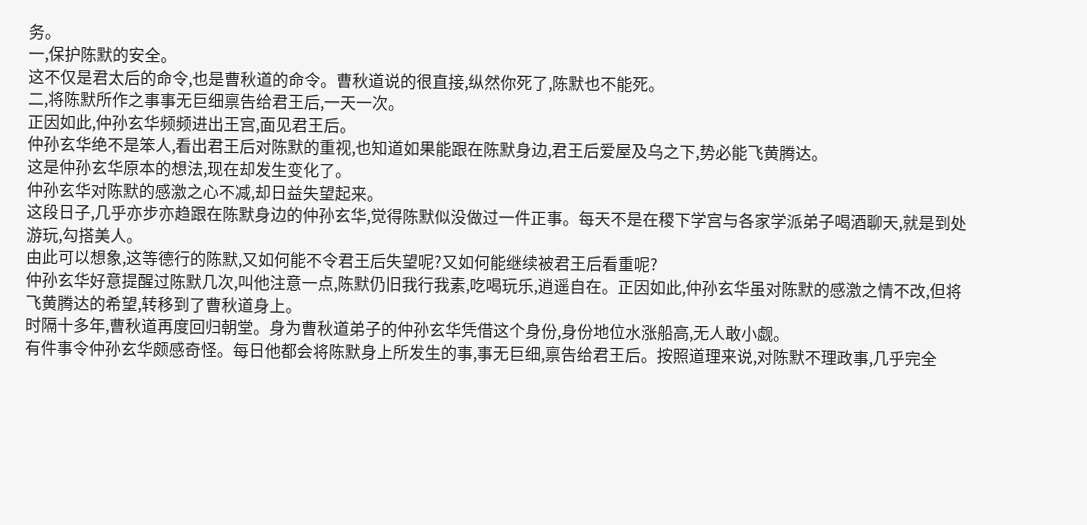务。
一,保护陈默的安全。
这不仅是君太后的命令,也是曹秋道的命令。曹秋道说的很直接,纵然你死了,陈默也不能死。
二,将陈默所作之事事无巨细禀告给君王后,一天一次。
正因如此,仲孙玄华频频进出王宫,面见君王后。
仲孙玄华绝不是笨人,看出君王后对陈默的重视,也知道如果能跟在陈默身边,君王后爱屋及乌之下,势必能飞黄腾达。
这是仲孙玄华原本的想法,现在却发生变化了。
仲孙玄华对陈默的感激之心不减,却日益失望起来。
这段日子,几乎亦步亦趋跟在陈默身边的仲孙玄华,觉得陈默似没做过一件正事。每天不是在稷下学宫与各家学派弟子喝酒聊天,就是到处游玩,勾搭美人。
由此可以想象,这等德行的陈默,又如何能不令君王后失望呢?又如何能继续被君王后看重呢?
仲孙玄华好意提醒过陈默几次,叫他注意一点,陈默仍旧我行我素,吃喝玩乐,逍遥自在。正因如此,仲孙玄华虽对陈默的感激之情不改,但将飞黄腾达的希望,转移到了曹秋道身上。
时隔十多年,曹秋道再度回归朝堂。身为曹秋道弟子的仲孙玄华凭借这个身份,身份地位水涨船高,无人敢小觑。
有件事令仲孙玄华颇感奇怪。每日他都会将陈默身上所发生的事,事无巨细,禀告给君王后。按照道理来说,对陈默不理政事,几乎完全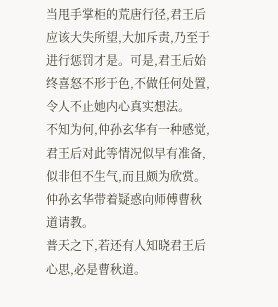当甩手掌柜的荒唐行径,君王后应该大失所望,大加斥责,乃至于进行惩罚才是。可是,君王后始终喜怒不形于色,不做任何处置,令人不止她内心真实想法。
不知为何,仲孙玄华有一种感觉,君王后对此等情况似早有准备,似非但不生气,而且颇为欣赏。
仲孙玄华带着疑惑向师傅曹秋道请教。
普天之下,若还有人知晓君王后心思,必是曹秋道。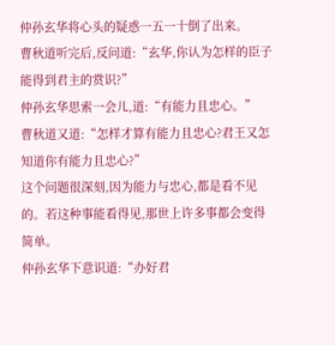仲孙玄华将心头的疑惑一五一十倒了出来。
曹秋道听完后,反问道:“玄华,你认为怎样的臣子能得到君主的赏识?”
仲孙玄华思索一会儿,道:“有能力且忠心。”
曹秋道又道:“怎样才算有能力且忠心?君王又怎知道你有能力且忠心?”
这个问题很深刻,因为能力与忠心,都是看不见的。若这种事能看得见,那世上许多事都会变得简单。
仲孙玄华下意识道:“办好君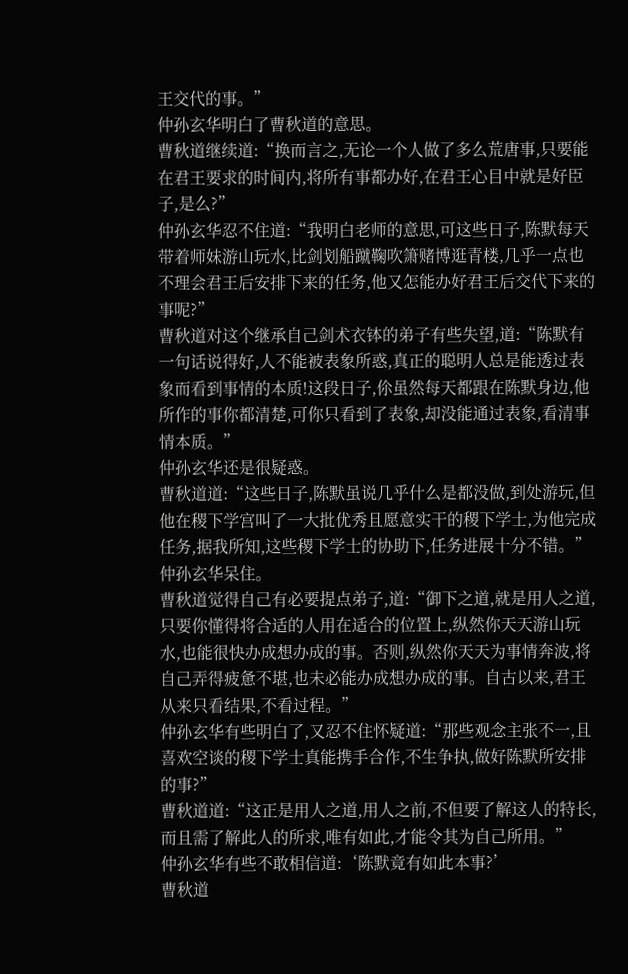王交代的事。”
仲孙玄华明白了曹秋道的意思。
曹秋道继续道:“换而言之,无论一个人做了多么荒唐事,只要能在君王要求的时间内,将所有事都办好,在君王心目中就是好臣子,是么?”
仲孙玄华忍不住道:“我明白老师的意思,可这些日子,陈默每天带着师妹游山玩水,比剑划船蹴鞠吹箫赌博逛青楼,几乎一点也不理会君王后安排下来的任务,他又怎能办好君王后交代下来的事呢?”
曹秋道对这个继承自己剑术衣钵的弟子有些失望,道:“陈默有一句话说得好,人不能被表象所惑,真正的聪明人总是能透过表象而看到事情的本质!这段日子,伱虽然每天都跟在陈默身边,他所作的事你都清楚,可你只看到了表象,却没能通过表象,看清事情本质。”
仲孙玄华还是很疑惑。
曹秋道道:“这些日子,陈默虽说几乎什么是都没做,到处游玩,但他在稷下学宫叫了一大批优秀且愿意实干的稷下学士,为他完成任务,据我所知,这些稷下学士的协助下,任务进展十分不错。”
仲孙玄华呆住。
曹秋道觉得自己有必要提点弟子,道:“御下之道,就是用人之道,只要你懂得将合适的人用在适合的位置上,纵然你天天游山玩水,也能很快办成想办成的事。否则,纵然你天天为事情奔波,将自己弄得疲惫不堪,也未必能办成想办成的事。自古以来,君王从来只看结果,不看过程。”
仲孙玄华有些明白了,又忍不住怀疑道:“那些观念主张不一,且喜欢空谈的稷下学士真能携手合作,不生争执,做好陈默所安排的事?”
曹秋道道:“这正是用人之道,用人之前,不但要了解这人的特长,而且需了解此人的所求,唯有如此,才能令其为自己所用。”
仲孙玄华有些不敢相信道:‘陈默竟有如此本事?’
曹秋道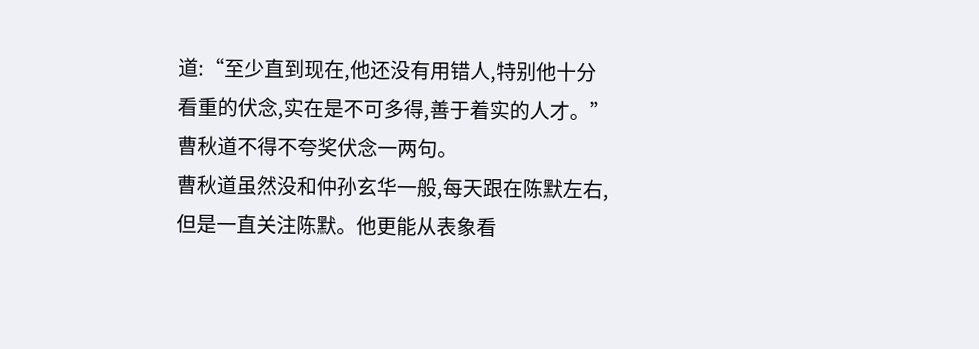道:“至少直到现在,他还没有用错人,特别他十分看重的伏念,实在是不可多得,善于着实的人才。”曹秋道不得不夸奖伏念一两句。
曹秋道虽然没和仲孙玄华一般,每天跟在陈默左右,但是一直关注陈默。他更能从表象看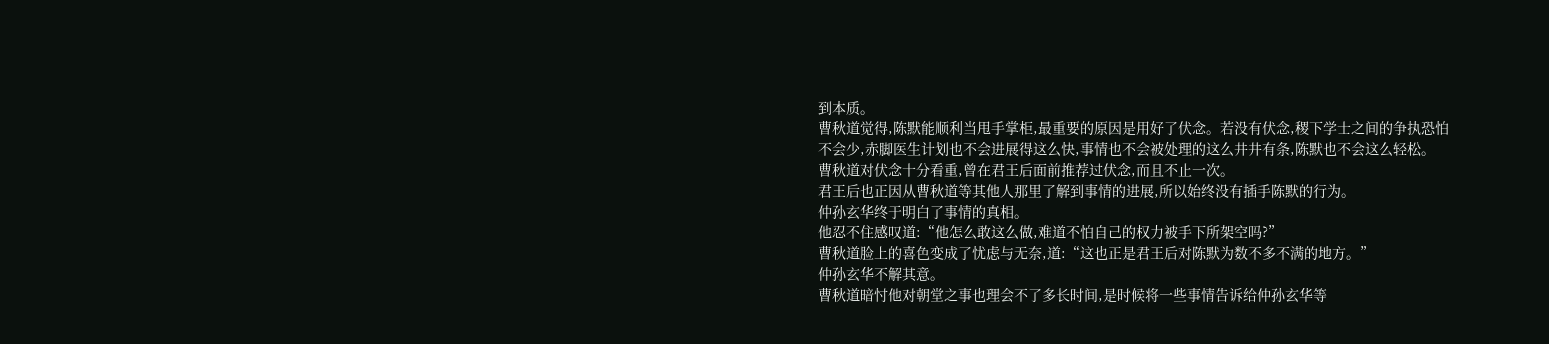到本质。
曹秋道觉得,陈默能顺利当甩手掌柜,最重要的原因是用好了伏念。若没有伏念,稷下学士之间的争执恐怕不会少,赤脚医生计划也不会进展得这么快,事情也不会被处理的这么井井有条,陈默也不会这么轻松。
曹秋道对伏念十分看重,曾在君王后面前推荐过伏念,而且不止一次。
君王后也正因从曹秋道等其他人那里了解到事情的进展,所以始终没有插手陈默的行为。
仲孙玄华终于明白了事情的真相。
他忍不住感叹道:“他怎么敢这么做,难道不怕自己的权力被手下所架空吗?”
曹秋道脸上的喜色变成了忧虑与无奈,道:“这也正是君王后对陈默为数不多不满的地方。”
仲孙玄华不解其意。
曹秋道暗忖他对朝堂之事也理会不了多长时间,是时候将一些事情告诉给仲孙玄华等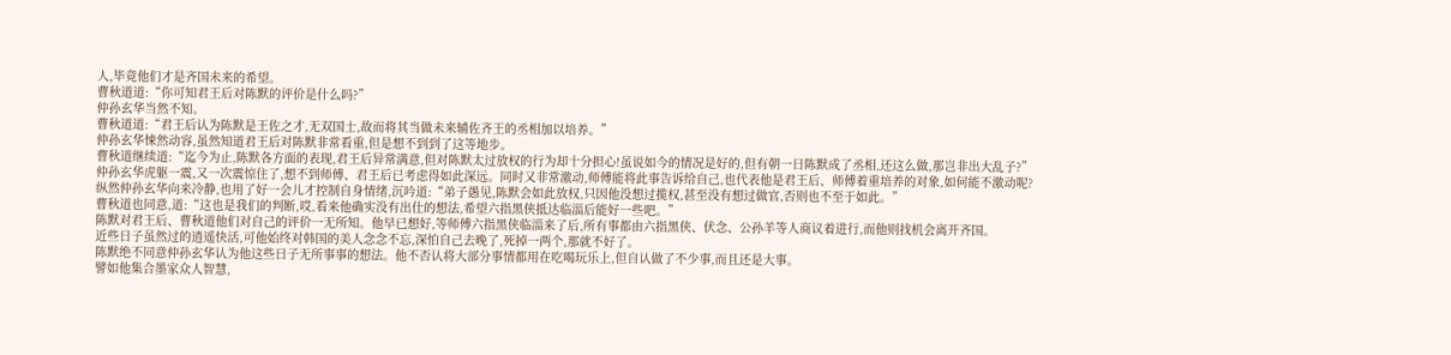人,毕竟他们才是齐国未来的希望。
曹秋道道:“你可知君王后对陈默的评价是什么吗?”
仲孙玄华当然不知。
曹秋道道:“君王后认为陈默是王佐之才,无双国士,故而将其当做未来辅佐齐王的丞相加以培养。”
仲孙玄华悚然动容,虽然知道君王后对陈默非常看重,但是想不到到了这等地步。
曹秋道继续道:“迄今为止,陈默各方面的表现,君王后异常满意,但对陈默太过放权的行为却十分担心!虽说如今的情况是好的,但有朝一日陈默成了丞相,还这么做,那岂非出大乱子?”
仲孙玄华虎躯一震,又一次震惊住了,想不到师傅、君王后已考虑得如此深远。同时又非常激动,师傅能将此事告诉给自己,也代表他是君王后、师傅着重培养的对象,如何能不激动呢?
纵然仲孙玄华向来冷静,也用了好一会儿才控制自身情绪,沉吟道:“弟子愚见,陈默会如此放权,只因他没想过揽权,甚至没有想过做官,否则也不至于如此。”
曹秋道也同意,道:“这也是我们的判断,哎,看来他确实没有出仕的想法,希望六指黑侠抵达临淄后能好一些吧。”
陈默对君王后、曹秋道他们对自己的评价一无所知。他早已想好,等师傅六指黑侠临淄来了后,所有事都由六指黑侠、伏念、公孙羊等人商议着进行,而他则找机会离开齐国。
近些日子虽然过的逍遥快活,可他始终对韩国的美人念念不忘,深怕自己去晚了,死掉一两个,那就不好了。
陈默绝不同意仲孙玄华认为他这些日子无所事事的想法。他不否认将大部分事情都用在吃喝玩乐上,但自认做了不少事,而且还是大事。
譬如他集合墨家众人智慧,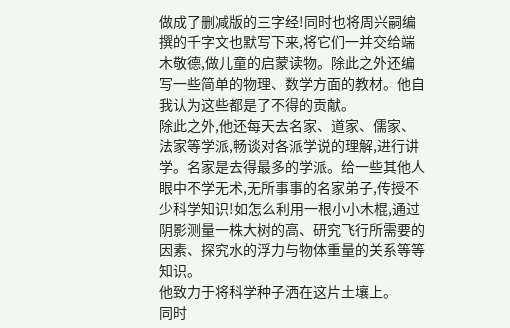做成了删减版的三字经!同时也将周兴嗣编撰的千字文也默写下来,将它们一并交给端木敬德,做儿童的启蒙读物。除此之外还编写一些简单的物理、数学方面的教材。他自我认为这些都是了不得的贡献。
除此之外,他还每天去名家、道家、儒家、法家等学派,畅谈对各派学说的理解,进行讲学。名家是去得最多的学派。给一些其他人眼中不学无术,无所事事的名家弟子,传授不少科学知识!如怎么利用一根小小木棍,通过阴影测量一株大树的高、研究飞行所需要的因素、探究水的浮力与物体重量的关系等等知识。
他致力于将科学种子洒在这片土壤上。
同时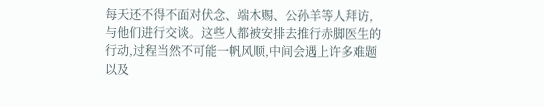每天还不得不面对伏念、端木赐、公孙羊等人拜访,与他们进行交谈。这些人都被安排去推行赤脚医生的行动,过程当然不可能一帆风顺,中间会遇上许多难题以及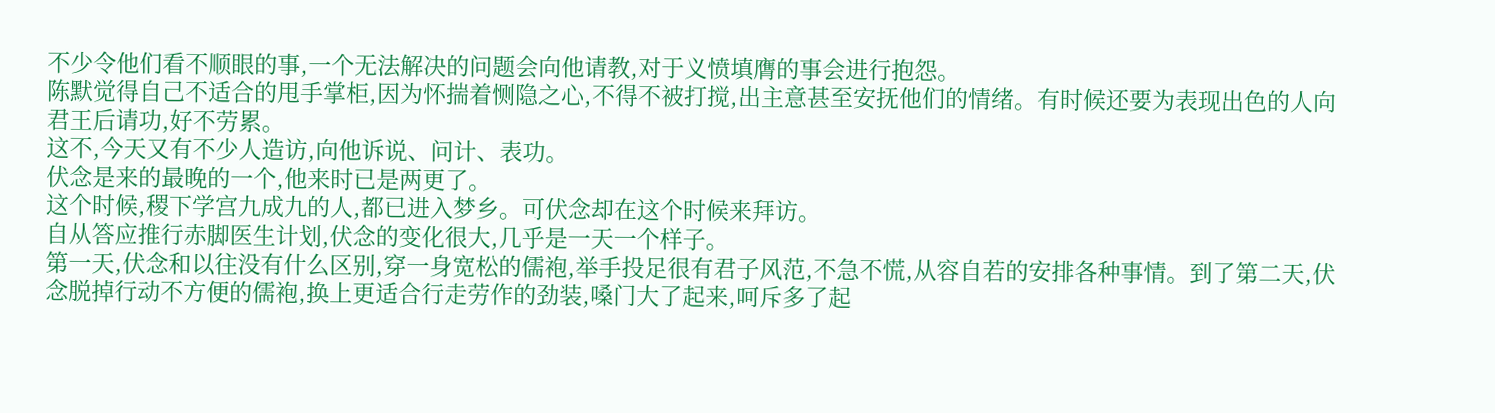不少令他们看不顺眼的事,一个无法解决的问题会向他请教,对于义愤填膺的事会进行抱怨。
陈默觉得自己不适合的甩手掌柜,因为怀揣着恻隐之心,不得不被打搅,出主意甚至安抚他们的情绪。有时候还要为表现出色的人向君王后请功,好不劳累。
这不,今天又有不少人造访,向他诉说、问计、表功。
伏念是来的最晚的一个,他来时已是两更了。
这个时候,稷下学宫九成九的人,都已进入梦乡。可伏念却在这个时候来拜访。
自从答应推行赤脚医生计划,伏念的变化很大,几乎是一天一个样子。
第一天,伏念和以往没有什么区别,穿一身宽松的儒袍,举手投足很有君子风范,不急不慌,从容自若的安排各种事情。到了第二天,伏念脱掉行动不方便的儒袍,换上更适合行走劳作的劲装,嗓门大了起来,呵斥多了起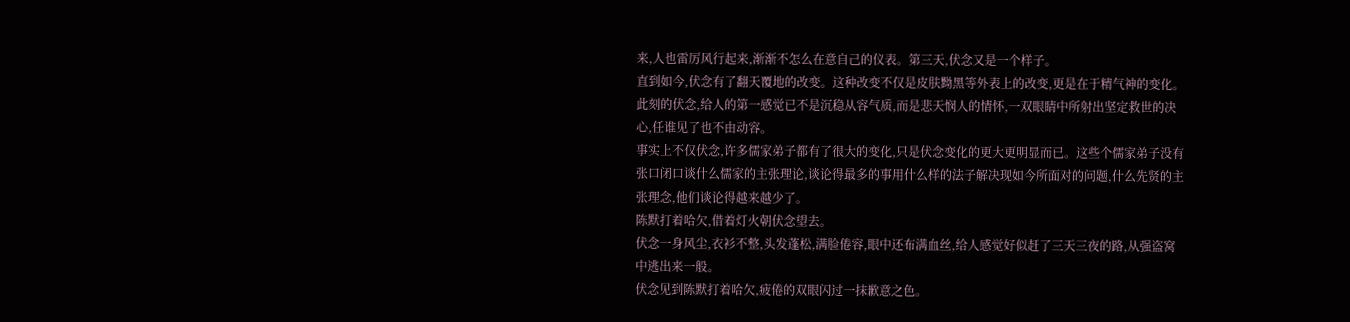来,人也雷厉风行起来,渐渐不怎么在意自己的仪表。第三天,伏念又是一个样子。
直到如今,伏念有了翻天覆地的改变。这种改变不仅是皮肤黝黑等外表上的改变,更是在于精气神的变化。此刻的伏念,给人的第一感觉已不是沉稳从容气质,而是悲天悯人的情怀,一双眼睛中所射出坚定救世的决心,任谁见了也不由动容。
事实上不仅伏念,许多儒家弟子都有了很大的变化,只是伏念变化的更大更明显而已。这些个儒家弟子没有张口闭口谈什么儒家的主张理论,谈论得最多的事用什么样的法子解决现如今所面对的问题,什么先贤的主张理念,他们谈论得越来越少了。
陈默打着哈欠,借着灯火朝伏念望去。
伏念一身风尘,衣衫不整,头发蓬松,满脸倦容,眼中还布满血丝,给人感觉好似赶了三天三夜的路,从强盗窝中逃出来一般。
伏念见到陈默打着哈欠,疲倦的双眼闪过一抹歉意之色。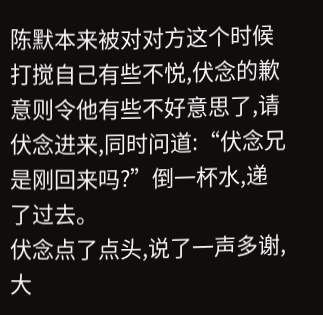陈默本来被对对方这个时候打搅自己有些不悦,伏念的歉意则令他有些不好意思了,请伏念进来,同时问道:“伏念兄是刚回来吗?”倒一杯水,递了过去。
伏念点了点头,说了一声多谢,大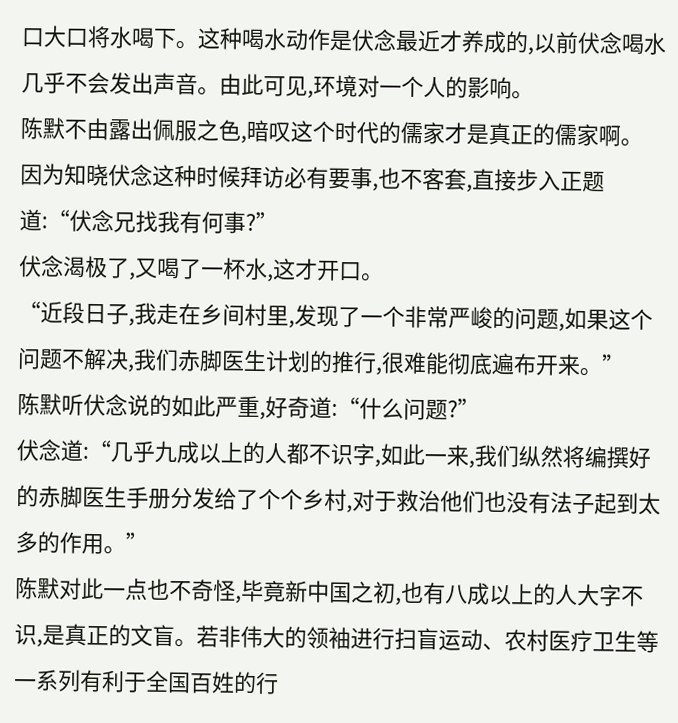口大口将水喝下。这种喝水动作是伏念最近才养成的,以前伏念喝水几乎不会发出声音。由此可见,环境对一个人的影响。
陈默不由露出佩服之色,暗叹这个时代的儒家才是真正的儒家啊。
因为知晓伏念这种时候拜访必有要事,也不客套,直接步入正题道:“伏念兄找我有何事?”
伏念渴极了,又喝了一杯水,这才开口。
“近段日子,我走在乡间村里,发现了一个非常严峻的问题,如果这个问题不解决,我们赤脚医生计划的推行,很难能彻底遍布开来。”
陈默听伏念说的如此严重,好奇道:“什么问题?”
伏念道:“几乎九成以上的人都不识字,如此一来,我们纵然将编撰好的赤脚医生手册分发给了个个乡村,对于救治他们也没有法子起到太多的作用。”
陈默对此一点也不奇怪,毕竟新中国之初,也有八成以上的人大字不识,是真正的文盲。若非伟大的领袖进行扫盲运动、农村医疗卫生等一系列有利于全国百姓的行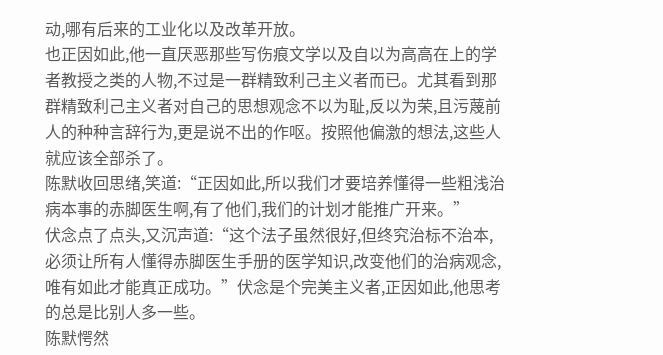动,哪有后来的工业化以及改革开放。
也正因如此,他一直厌恶那些写伤痕文学以及自以为高高在上的学者教授之类的人物,不过是一群精致利己主义者而已。尤其看到那群精致利己主义者对自己的思想观念不以为耻,反以为荣,且污蔑前人的种种言辞行为,更是说不出的作呕。按照他偏激的想法,这些人就应该全部杀了。
陈默收回思绪,笑道:“正因如此,所以我们才要培养懂得一些粗浅治病本事的赤脚医生啊,有了他们,我们的计划才能推广开来。”
伏念点了点头,又沉声道:“这个法子虽然很好,但终究治标不治本,必须让所有人懂得赤脚医生手册的医学知识,改变他们的治病观念,唯有如此才能真正成功。”伏念是个完美主义者,正因如此,他思考的总是比别人多一些。
陈默愕然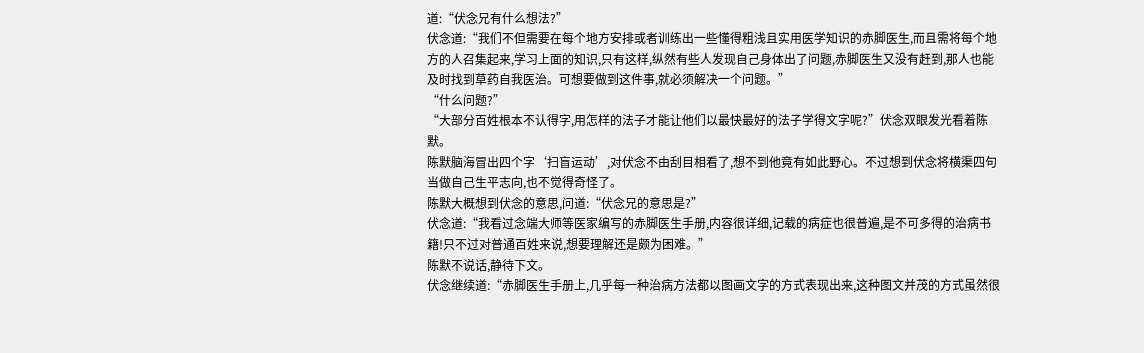道:“伏念兄有什么想法?”
伏念道:“我们不但需要在每个地方安排或者训练出一些懂得粗浅且实用医学知识的赤脚医生,而且需将每个地方的人召集起来,学习上面的知识,只有这样,纵然有些人发现自己身体出了问题,赤脚医生又没有赶到,那人也能及时找到草药自我医治。可想要做到这件事,就必须解决一个问题。”
“什么问题?”
“大部分百姓根本不认得字,用怎样的法子才能让他们以最快最好的法子学得文字呢?”伏念双眼发光看着陈默。
陈默脑海冒出四个字‘扫盲运动’,对伏念不由刮目相看了,想不到他竟有如此野心。不过想到伏念将横渠四句当做自己生平志向,也不觉得奇怪了。
陈默大概想到伏念的意思,问道:“伏念兄的意思是?”
伏念道:“我看过念端大师等医家编写的赤脚医生手册,内容很详细,记载的病症也很普遍,是不可多得的治病书籍!只不过对普通百姓来说,想要理解还是颇为困难。”
陈默不说话,静待下文。
伏念继续道:“赤脚医生手册上,几乎每一种治病方法都以图画文字的方式表现出来,这种图文并茂的方式虽然很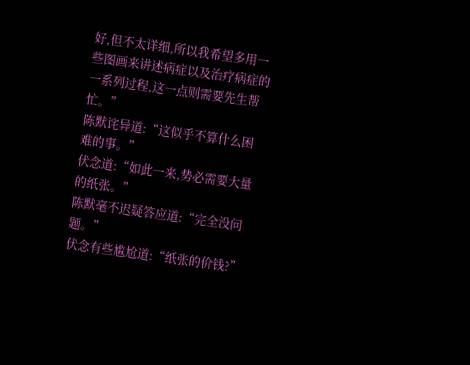好,但不太详细,所以我希望多用一些图画来讲述病症以及治疗病症的一系列过程,这一点则需要先生帮忙。”
陈默诧异道:“这似乎不算什么困难的事。”
伏念道:“如此一来,势必需要大量的纸张。”
陈默毫不迟疑答应道:“完全没问题。”
伏念有些尴尬道:“纸张的价钱?”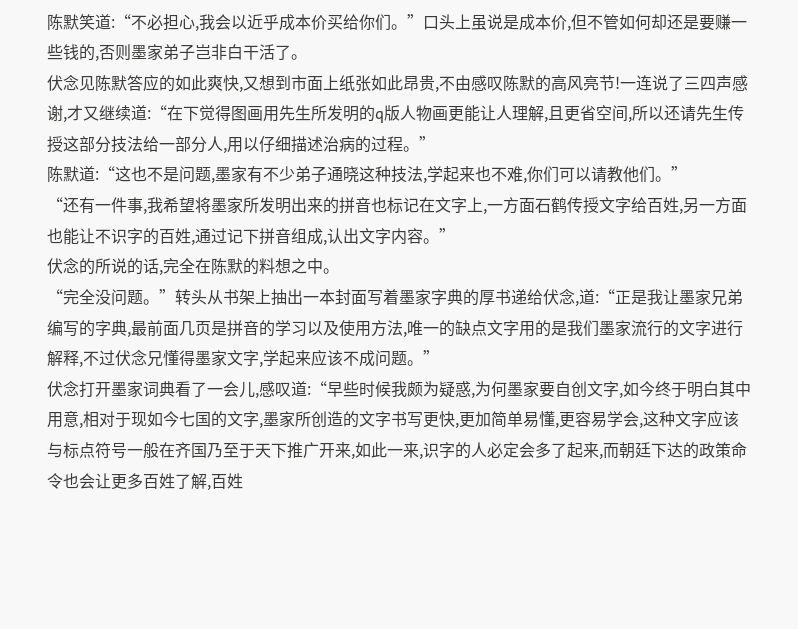陈默笑道:“不必担心,我会以近乎成本价买给你们。”口头上虽说是成本价,但不管如何却还是要赚一些钱的,否则墨家弟子岂非白干活了。
伏念见陈默答应的如此爽快,又想到市面上纸张如此昂贵,不由感叹陈默的高风亮节!一连说了三四声感谢,才又继续道:“在下觉得图画用先生所发明的q版人物画更能让人理解,且更省空间,所以还请先生传授这部分技法给一部分人,用以仔细描述治病的过程。”
陈默道:“这也不是问题,墨家有不少弟子通晓这种技法,学起来也不难,你们可以请教他们。”
“还有一件事,我希望将墨家所发明出来的拼音也标记在文字上,一方面石鹤传授文字给百姓,另一方面也能让不识字的百姓,通过记下拼音组成,认出文字内容。”
伏念的所说的话,完全在陈默的料想之中。
“完全没问题。”转头从书架上抽出一本封面写着墨家字典的厚书递给伏念,道:“正是我让墨家兄弟编写的字典,最前面几页是拼音的学习以及使用方法,唯一的缺点文字用的是我们墨家流行的文字进行解释,不过伏念兄懂得墨家文字,学起来应该不成问题。”
伏念打开墨家词典看了一会儿,感叹道:“早些时候我颇为疑惑,为何墨家要自创文字,如今终于明白其中用意,相对于现如今七国的文字,墨家所创造的文字书写更快,更加简单易懂,更容易学会,这种文字应该与标点符号一般在齐国乃至于天下推广开来,如此一来,识字的人必定会多了起来,而朝廷下达的政策命令也会让更多百姓了解,百姓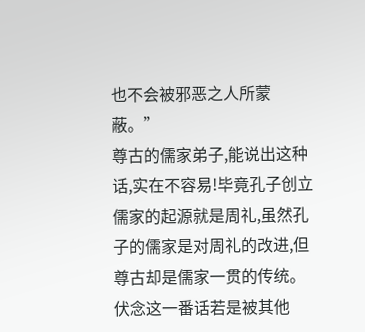也不会被邪恶之人所蒙蔽。”
尊古的儒家弟子,能说出这种话,实在不容易!毕竟孔子创立儒家的起源就是周礼,虽然孔子的儒家是对周礼的改进,但尊古却是儒家一贯的传统。
伏念这一番话若是被其他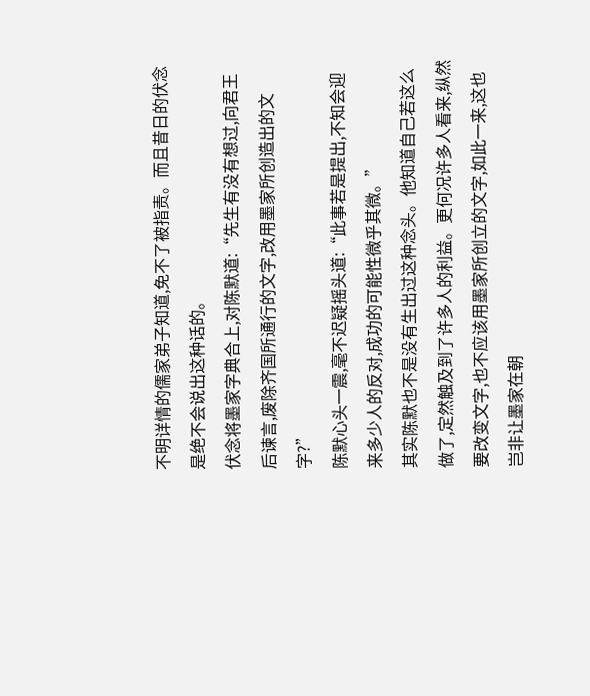不明详情的儒家弟子知道,免不了被指责。而且昔日的伏念是绝不会说出这种话的。
伏念将墨家字典合上,对陈默道:“先生有没有想过,向君王后谏言,废除齐国所通行的文字,改用墨家所创造出的文字?”
陈默心头一震,毫不迟疑摇头道:“此事若是提出,不知会迎来多少人的反对,成功的可能性微乎其微。”
其实陈默也不是没有生出过这种念头。他知道自己若这么做了,定然触及到了许多人的利益。更何况许多人看来,纵然要改变文字,也不应该用墨家所创立的文字,如此一来,这也岂非让墨家在朝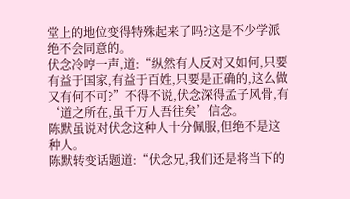堂上的地位变得特殊起来了吗?这是不少学派绝不会同意的。
伏念冷哼一声,道:“纵然有人反对又如何,只要有益于国家,有益于百姓,只要是正确的,这么做又有何不可?”不得不说,伏念深得孟子风骨,有‘道之所在,虽千万人吾往矣’信念。
陈默虽说对伏念这种人十分佩服,但绝不是这种人。
陈默转变话题道:“伏念兄,我们还是将当下的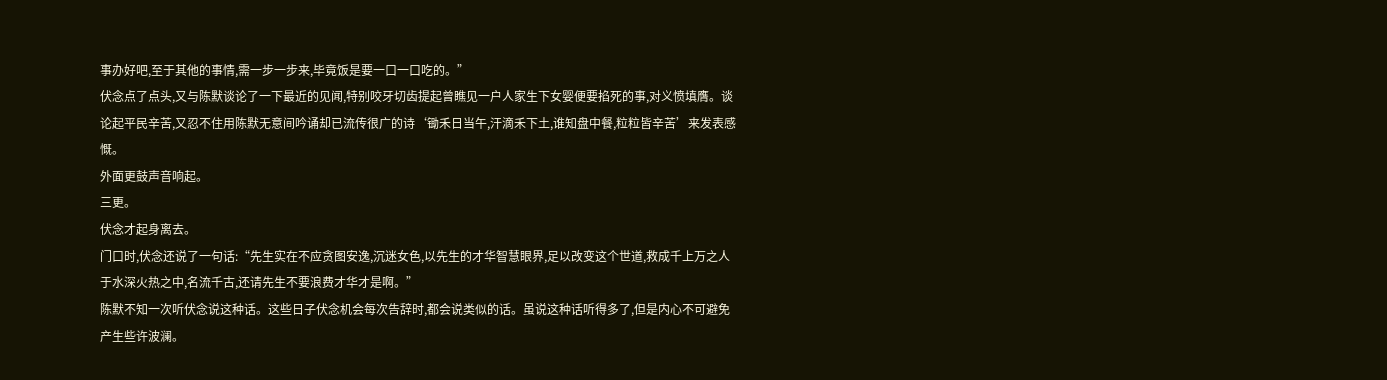事办好吧,至于其他的事情,需一步一步来,毕竟饭是要一口一口吃的。”
伏念点了点头,又与陈默谈论了一下最近的见闻,特别咬牙切齿提起曾瞧见一户人家生下女婴便要掐死的事,对义愤填膺。谈论起平民辛苦,又忍不住用陈默无意间吟诵却已流传很广的诗‘锄禾日当午,汗滴禾下土,谁知盘中餐,粒粒皆辛苦’来发表感慨。
外面更鼓声音响起。
三更。
伏念才起身离去。
门口时,伏念还说了一句话:“先生实在不应贪图安逸,沉迷女色,以先生的才华智慧眼界,足以改变这个世道,救成千上万之人于水深火热之中,名流千古,还请先生不要浪费才华才是啊。”
陈默不知一次听伏念说这种话。这些日子伏念机会每次告辞时,都会说类似的话。虽说这种话听得多了,但是内心不可避免产生些许波澜。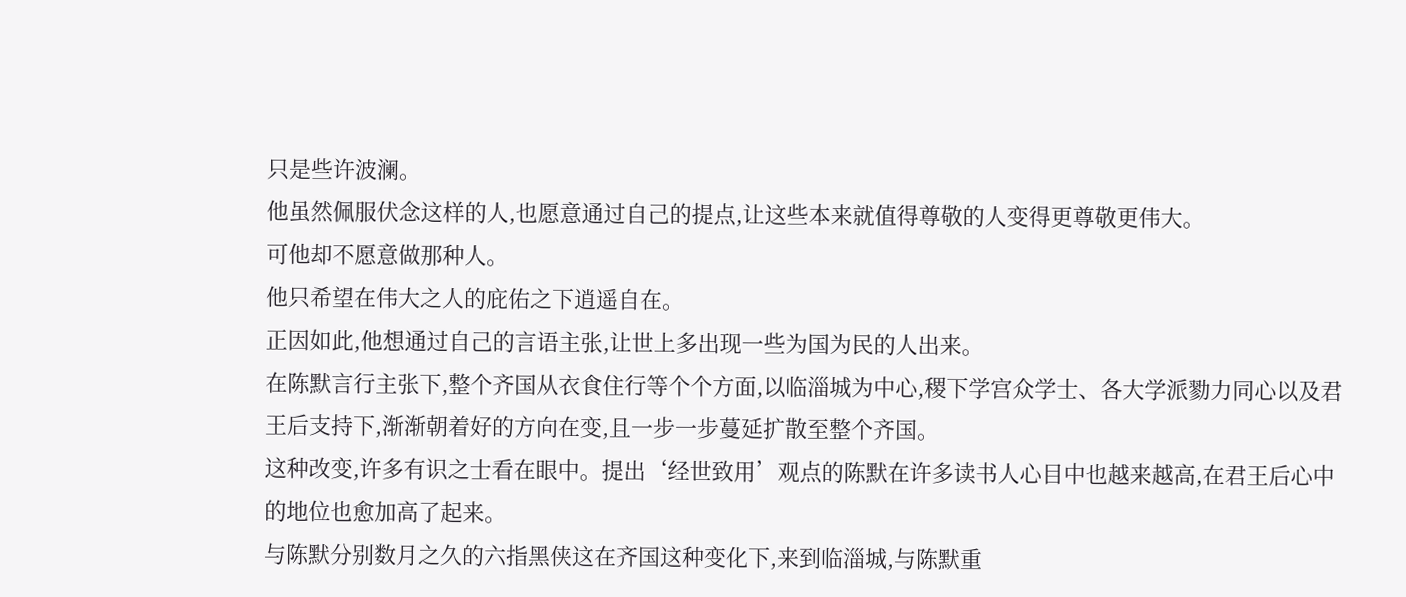只是些许波澜。
他虽然佩服伏念这样的人,也愿意通过自己的提点,让这些本来就值得尊敬的人变得更尊敬更伟大。
可他却不愿意做那种人。
他只希望在伟大之人的庇佑之下逍遥自在。
正因如此,他想通过自己的言语主张,让世上多出现一些为国为民的人出来。
在陈默言行主张下,整个齐国从衣食住行等个个方面,以临淄城为中心,稷下学宫众学士、各大学派勠力同心以及君王后支持下,渐渐朝着好的方向在变,且一步一步蔓延扩散至整个齐国。
这种改变,许多有识之士看在眼中。提出‘经世致用’观点的陈默在许多读书人心目中也越来越高,在君王后心中的地位也愈加高了起来。
与陈默分别数月之久的六指黑侠这在齐国这种变化下,来到临淄城,与陈默重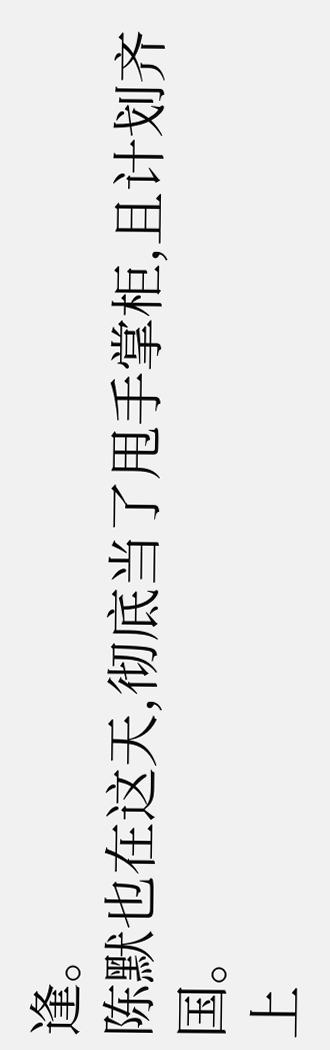逢。
陈默也在这天,彻底当了甩手掌柜,且计划齐国。
上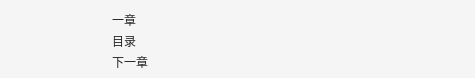一章
目录
下一章